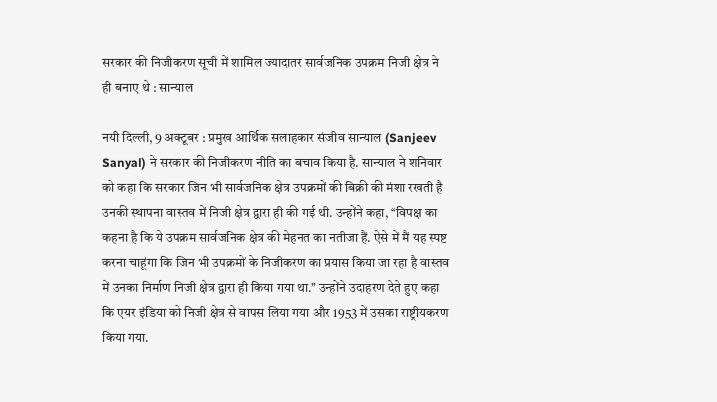सरकार की निजीकरण सूची में शामिल ज्यादातर सार्वजनिक उपक्रम निजी क्षेत्र ने ही बनाए थे : सान्याल

नयी दिल्ली, 9 अक्टूबर : प्रमुख आर्थिक सलाहकार संजीव सान्याल (Sanjeev Sanyal) ने सरकार की निजीकरण नीति का बचाव किया है. सान्याल ने शनिवार को कहा कि सरकार जिन भी सार्वजनिक क्षेत्र उपक्रमों की बिक्री की मंशा रखती है उनकी स्थापना वास्तव में निजी क्षेत्र द्वारा ही की गई थी. उन्होंने कहा, ‘‘विपक्ष का कहना है कि ये उपक्रम सार्वजनिक क्षेत्र की मेहनत का नतीजा हैं. ऐसे में मैं यह स्पष्ट करना चाहूंगा कि जिन भी उपक्रमों के निजीकरण का प्रयास किया जा रहा है वास्तव में उनका निर्माण निजी क्षेत्र द्वारा ही किया गया था.’’ उन्होंने उदाहरण देते हुए कहा कि एयर इंडिया को निजी क्षेत्र से वापस लिया गया और 1953 में उसका राष्ट्रीयकरण किया गया.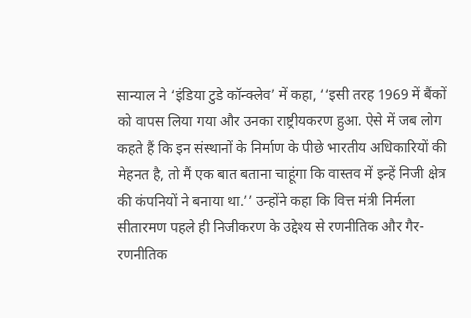सान्याल ने ‘इंडिया टुडे कॉन्क्लेव’ में कहा, ‘‘इसी तरह 1969 में बैंकों को वापस लिया गया और उनका राष्ट्रीयकरण हुआ. ऐसे में जब लोग कहते हैं कि इन संस्थानों के निर्माण के पीछे भारतीय अधिकारियों की मेहनत है, तो मैं एक बात बताना चाहूंगा कि वास्तव में इन्हें निजी क्षेत्र की कंपनियों ने बनाया था.’’ उन्होंने कहा कि वित्त मंत्री निर्मला सीतारमण पहले ही निजीकरण के उद्देश्य से रणनीतिक और गैर-रणनीतिक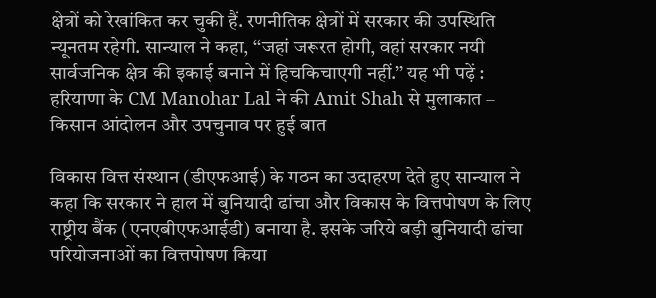क्षेत्रों को रेखांकित कर चुकी हैं. रणनीतिक क्षेत्रों में सरकार की उपस्थिति न्यूनतम रहेगी. सान्याल ने कहा, ‘‘जहां जरूरत होगी, वहां सरकार नयी सार्वजनिक क्षेत्र की इकाई बनाने में हिचकिचाएगी नहीं.’’ यह भी पढ़ें : हरियाणा के CM Manohar Lal ने की Amit Shah से मुलाकात – किसान आंदोलन और उपचुनाव पर हुई बात

विकास वित्त संस्थान (डीएफआई) के गठन का उदाहरण देते हुए सान्याल ने कहा कि सरकार ने हाल में बुनियादी ढांचा और विकास के वित्तपोषण के लिए राष्ट्रीय बैंक (एनएबीएफआईडी) बनाया है. इसके जरिये बड़ी बुनियादी ढांचा परियोजनाओं का वित्तपोषण किया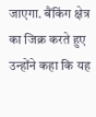जाएगा. बैंकिंग क्षेत्र का जिक्र करते हुए उन्होंने कहा कि यह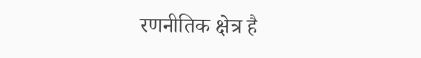रणनीतिक क्षेत्र है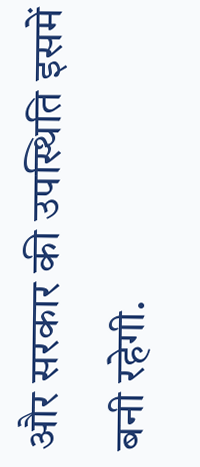और सरकार की उपस्थिति इसमें बनी रहेगी.